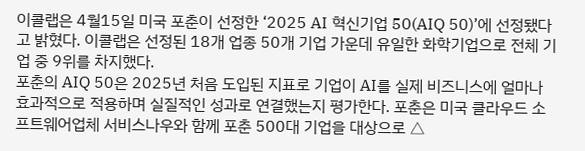이콜랩은 4월15일 미국 포춘이 선정한 ‘2025 AI 혁신기업 50(AIQ 50)’에 선정됐다고 밝혔다. 이콜랩은 선정된 18개 업종 50개 기업 가운데 유일한 화학기업으로 전체 기업 중 9위를 차지했다.
포춘의 AIQ 50은 2025년 처음 도입된 지표로 기업이 AI를 실제 비즈니스에 얼마나 효과적으로 적용하며 실질적인 성과로 연결했는지 평가한다. 포춘은 미국 클라우드 소프트웨어업체 서비스나우와 함께 포춘 500대 기업을 대상으로 △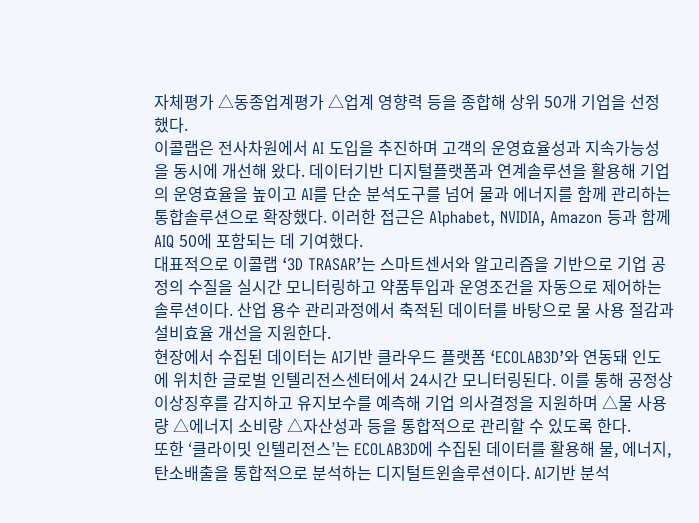자체평가 △동종업계평가 △업계 영향력 등을 종합해 상위 50개 기업을 선정했다.
이콜랩은 전사차원에서 AI 도입을 추진하며 고객의 운영효율성과 지속가능성을 동시에 개선해 왔다. 데이터기반 디지털플랫폼과 연계솔루션을 활용해 기업의 운영효율을 높이고 AI를 단순 분석도구를 넘어 물과 에너지를 함께 관리하는 통합솔루션으로 확장했다. 이러한 접근은 Alphabet, NVIDIA, Amazon 등과 함께 AIQ 50에 포함되는 데 기여했다.
대표적으로 이콜랩 ‘3D TRASAR’는 스마트센서와 알고리즘을 기반으로 기업 공정의 수질을 실시간 모니터링하고 약품투입과 운영조건을 자동으로 제어하는 솔루션이다. 산업 용수 관리과정에서 축적된 데이터를 바탕으로 물 사용 절감과 설비효율 개선을 지원한다.
현장에서 수집된 데이터는 AI기반 클라우드 플랫폼 ‘ECOLAB3D’와 연동돼 인도에 위치한 글로벌 인텔리전스센터에서 24시간 모니터링된다. 이를 통해 공정상 이상징후를 감지하고 유지보수를 예측해 기업 의사결정을 지원하며 △물 사용량 △에너지 소비량 △자산성과 등을 통합적으로 관리할 수 있도록 한다.
또한 ‘클라이밋 인텔리전스’는 ECOLAB3D에 수집된 데이터를 활용해 물, 에너지, 탄소배출을 통합적으로 분석하는 디지털트윈솔루션이다. AI기반 분석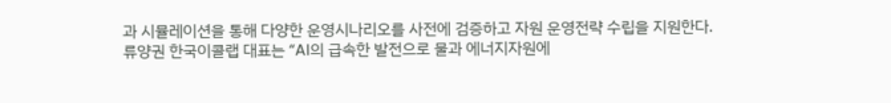과 시뮬레이션을 통해 다양한 운영시나리오를 사전에 검증하고 자원 운영전략 수립을 지원한다.
류양권 한국이콜랩 대표는 “AI의 급속한 발전으로 물과 에너지자원에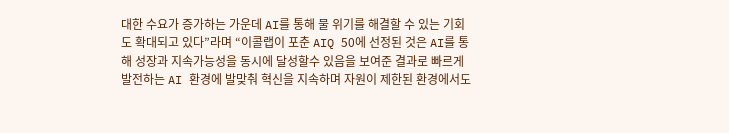대한 수요가 증가하는 가운데 AI를 통해 물 위기를 해결할 수 있는 기회도 확대되고 있다”라며 “이콜랩이 포춘 AIQ 50에 선정된 것은 AI를 통해 성장과 지속가능성을 동시에 달성할수 있음을 보여준 결과로 빠르게 발전하는 AI 환경에 발맞춰 혁신을 지속하며 자원이 제한된 환경에서도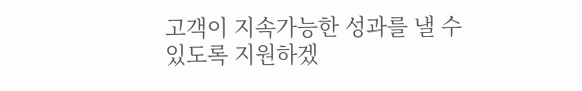고객이 지속가능한 성과를 낼 수 있도록 지원하겠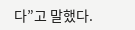다”고 말했다.